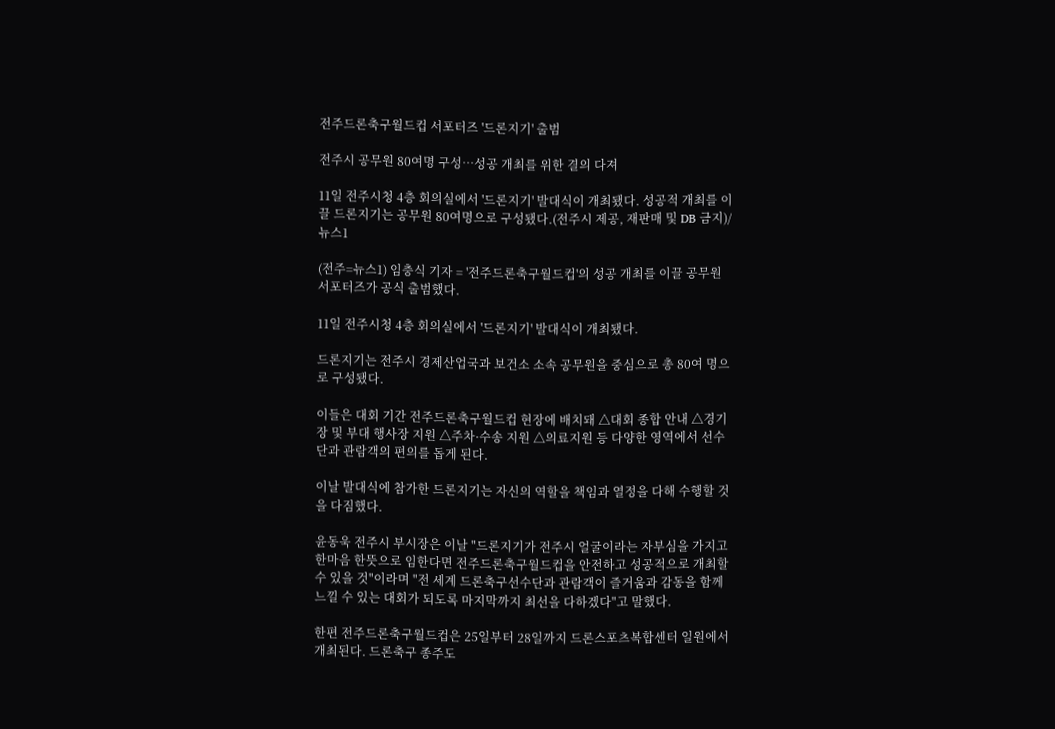전주드론축구월드컵 서포터즈 '드론지기' 출범

전주시 공무원 80여명 구성…성공 개최를 위한 결의 다져

11일 전주시청 4층 회의실에서 '드론지기' 발대식이 개최됐다. 성공적 개최를 이끌 드론지기는 공무원 80여명으로 구성됐다.(전주시 제공, 재판매 및 DB 금지)/뉴스1

(전주=뉴스1) 임충식 기자 = '전주드론축구월드컵'의 성공 개최를 이끌 공무원 서포터즈가 공식 출범했다.

11일 전주시청 4층 회의실에서 '드론지기' 발대식이 개최됐다.

드론지기는 전주시 경제산업국과 보건소 소속 공무원을 중심으로 총 80여 명으로 구성됐다.

이들은 대회 기간 전주드론축구월드컵 현장에 배치돼 △대회 종합 안내 △경기장 및 부대 행사장 지원 △주차·수송 지원 △의료지원 등 다양한 영역에서 선수단과 관람객의 편의를 돕게 된다.

이날 발대식에 참가한 드론지기는 자신의 역할을 책임과 열정을 다해 수행할 것을 다짐했다.

윤동욱 전주시 부시장은 이날 "드론지기가 전주시 얼굴이라는 자부심을 가지고 한마음 한뜻으로 임한다면 전주드론축구월드컵을 안전하고 성공적으로 개최할 수 있을 것"이라며 "전 세계 드론축구선수단과 관람객이 즐거움과 감동을 함께 느낄 수 있는 대회가 되도록 마지막까지 최선을 다하겠다"고 말했다.

한편 전주드론축구월드컵은 25일부터 28일까지 드론스포츠복합센터 일원에서 개최된다. 드론축구 종주도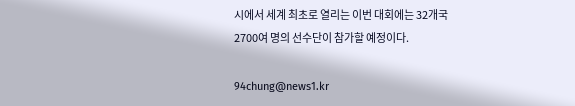시에서 세계 최초로 열리는 이번 대회에는 32개국 2700여 명의 선수단이 참가할 예정이다.

94chung@news1.kr